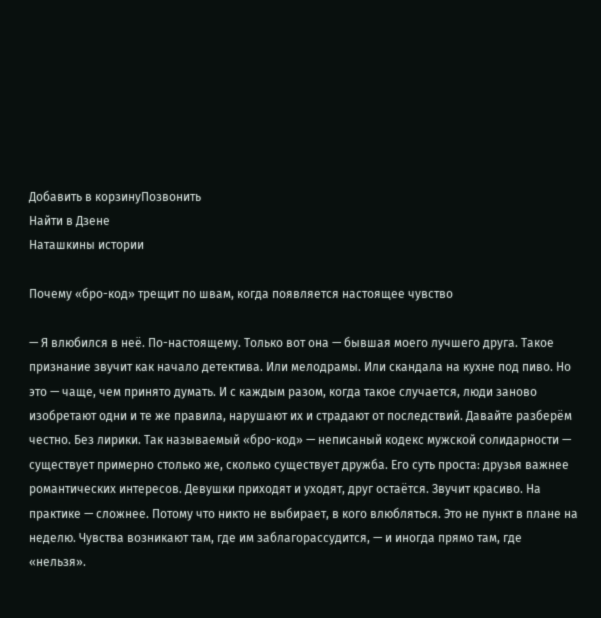Добавить в корзинуПозвонить
Найти в Дзене
Наташкины истории

Почему «бро-код» трещит по швам, когда появляется настоящее чувство

— Я влюбился в неё. По-настоящему. Только вот она — бывшая моего лучшего друга. Такое признание звучит как начало детектива. Или мелодрамы. Или скандала на кухне под пиво. Но это — чаще, чем принято думать. И с каждым разом, когда такое случается, люди заново изобретают одни и те же правила, нарушают их и страдают от последствий. Давайте разберём честно. Без лирики. Так называемый «бро-код» — неписаный кодекс мужской солидарности — существует примерно столько же, сколько существует дружба. Его суть проста: друзья важнее романтических интересов. Девушки приходят и уходят, друг остаётся. Звучит красиво. На практике — сложнее. Потому что никто не выбирает, в кого влюбляться. Это не пункт в плане на неделю. Чувства возникают там, где им заблагорассудится, — и иногда прямо там, где «нельзя».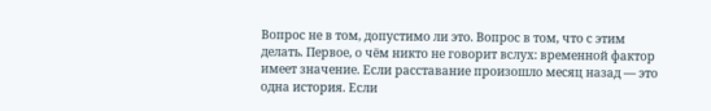Вопрос не в том, допустимо ли это. Вопрос в том, что с этим делать. Первое, о чём никто не говорит вслух: временной фактор имеет значение. Если расставание произошло месяц назад — это одна история. Если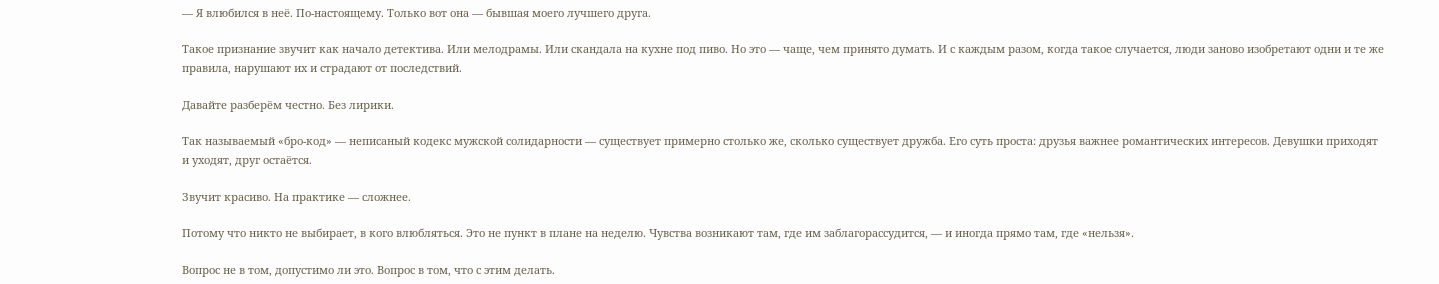— Я влюбился в неё. По-настоящему. Только вот она — бывшая моего лучшего друга.

Такое признание звучит как начало детектива. Или мелодрамы. Или скандала на кухне под пиво. Но это — чаще, чем принято думать. И с каждым разом, когда такое случается, люди заново изобретают одни и те же правила, нарушают их и страдают от последствий.

Давайте разберём честно. Без лирики.

Так называемый «бро-код» — неписаный кодекс мужской солидарности — существует примерно столько же, сколько существует дружба. Его суть проста: друзья важнее романтических интересов. Девушки приходят и уходят, друг остаётся.

Звучит красиво. На практике — сложнее.

Потому что никто не выбирает, в кого влюбляться. Это не пункт в плане на неделю. Чувства возникают там, где им заблагорассудится, — и иногда прямо там, где «нельзя».

Вопрос не в том, допустимо ли это. Вопрос в том, что с этим делать.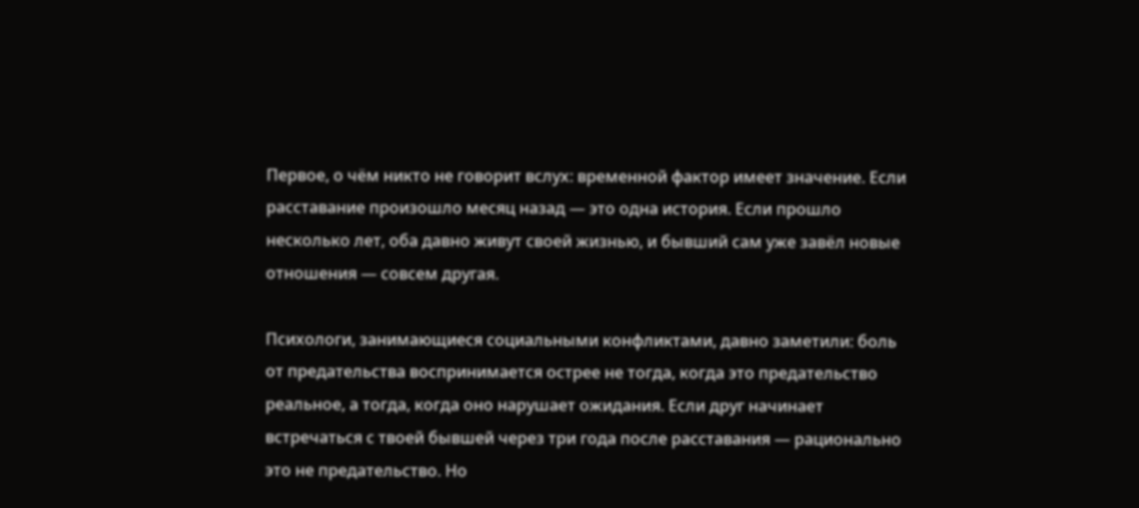Первое, о чём никто не говорит вслух: временной фактор имеет значение. Если расставание произошло месяц назад — это одна история. Если прошло несколько лет, оба давно живут своей жизнью, и бывший сам уже завёл новые отношения — совсем другая.

Психологи, занимающиеся социальными конфликтами, давно заметили: боль от предательства воспринимается острее не тогда, когда это предательство реальное, а тогда, когда оно нарушает ожидания. Если друг начинает встречаться с твоей бывшей через три года после расставания — рационально это не предательство. Но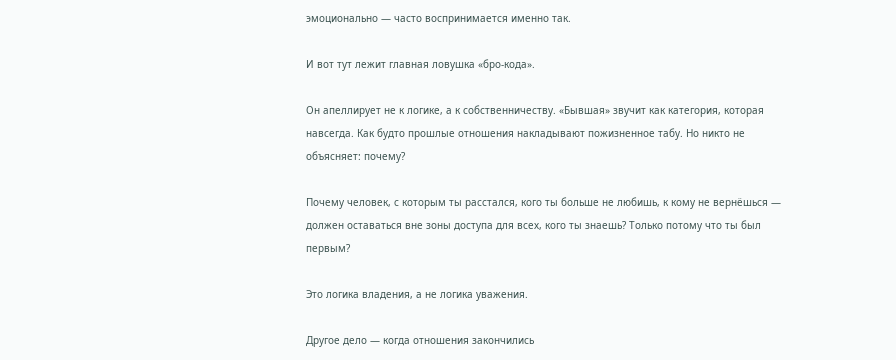эмоционально — часто воспринимается именно так.

И вот тут лежит главная ловушка «бро-кода».

Он апеллирует не к логике, а к собственничеству. «Бывшая» звучит как категория, которая навсегда. Как будто прошлые отношения накладывают пожизненное табу. Но никто не объясняет: почему?

Почему человек, с которым ты расстался, кого ты больше не любишь, к кому не вернёшься — должен оставаться вне зоны доступа для всех, кого ты знаешь? Только потому что ты был первым?

Это логика владения, а не логика уважения.

Другое дело — когда отношения закончились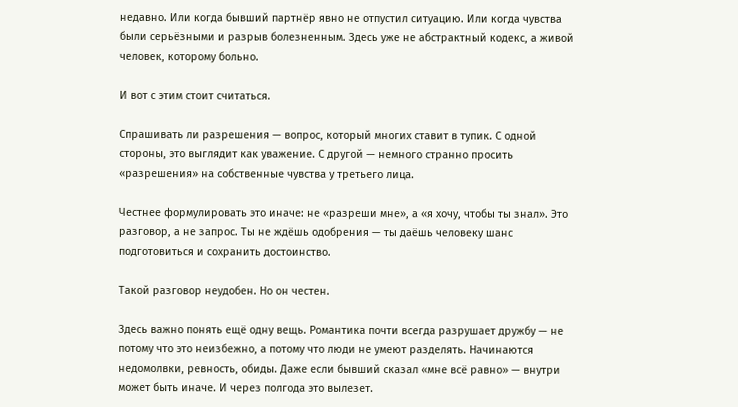недавно. Или когда бывший партнёр явно не отпустил ситуацию. Или когда чувства были серьёзными и разрыв болезненным. Здесь уже не абстрактный кодекс, а живой человек, которому больно.

И вот с этим стоит считаться.

Спрашивать ли разрешения — вопрос, который многих ставит в тупик. С одной стороны, это выглядит как уважение. С другой — немного странно просить «разрешения» на собственные чувства у третьего лица.

Честнее формулировать это иначе: не «разреши мне», а «я хочу, чтобы ты знал». Это разговор, а не запрос. Ты не ждёшь одобрения — ты даёшь человеку шанс подготовиться и сохранить достоинство.

Такой разговор неудобен. Но он честен.

Здесь важно понять ещё одну вещь. Романтика почти всегда разрушает дружбу — не потому что это неизбежно, а потому что люди не умеют разделять. Начинаются недомолвки, ревность, обиды. Даже если бывший сказал «мне всё равно» — внутри может быть иначе. И через полгода это вылезет.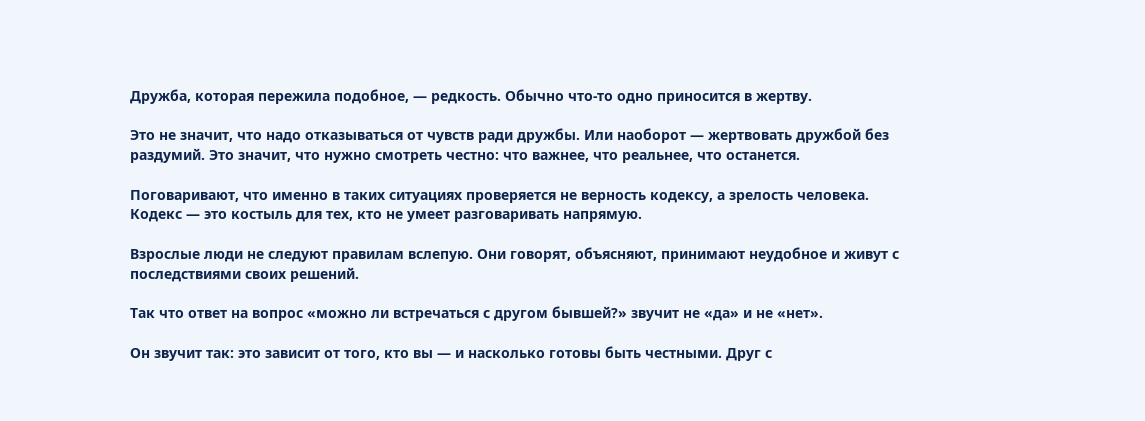Дружба, которая пережила подобное, — редкость. Обычно что-то одно приносится в жертву.

Это не значит, что надо отказываться от чувств ради дружбы. Или наоборот — жертвовать дружбой без раздумий. Это значит, что нужно смотреть честно: что важнее, что реальнее, что останется.

Поговаривают, что именно в таких ситуациях проверяется не верность кодексу, а зрелость человека. Кодекс — это костыль для тех, кто не умеет разговаривать напрямую.

Взрослые люди не следуют правилам вслепую. Они говорят, объясняют, принимают неудобное и живут с последствиями своих решений.

Так что ответ на вопрос «можно ли встречаться с другом бывшей?» звучит не «да» и не «нет».

Он звучит так: это зависит от того, кто вы — и насколько готовы быть честными. Друг с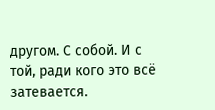другом. С собой. И с той, ради кого это всё затевается.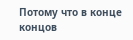Потому что в конце концов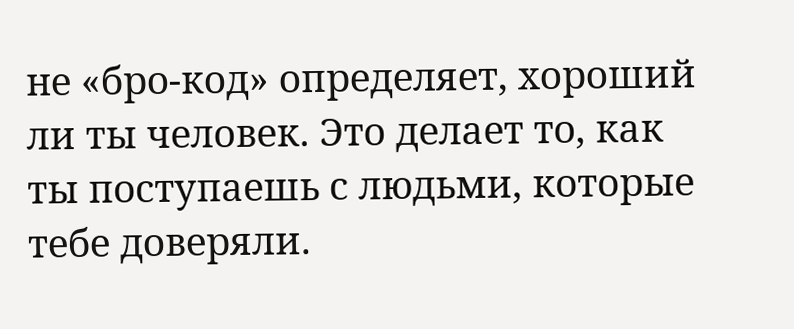не «бро-код» определяет, хороший ли ты человек. Это делает то, как ты поступаешь с людьми, которые тебе доверяли.